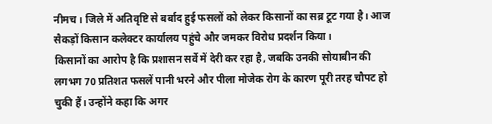नीमच। जिले में अतिवृष्टि से बर्बाद हुई फसलों को लेकर किसानों का सब्र टूट गया है। आज सैकड़ों किसान कलेक्टर कार्यालय पहुंचे और जमकर विरोध प्रदर्शन किया।
किसानों का आरोप है कि प्रशासन सर्वे में देरी कर रहा है, जबकि उनकी सोयाबीन की लगभग 70 प्रतिशत फसलें पानी भरने और पीला मोजेक रोग के कारण पूरी तरह चौपट हो चुकी हैं। उन्होंने कहा कि अगर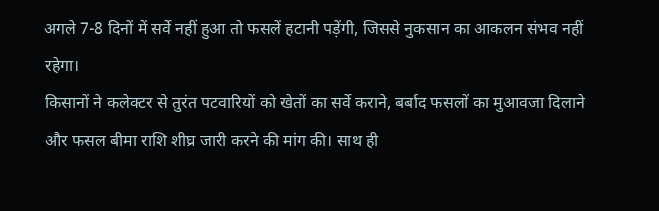अगले 7-8 दिनों में सर्वे नहीं हुआ तो फसलें हटानी पड़ेंगी, जिससे नुकसान का आकलन संभव नहीं रहेगा।
किसानों ने कलेक्टर से तुरंत पटवारियों को खेतों का सर्वे कराने, बर्बाद फसलों का मुआवजा दिलाने और फसल बीमा राशि शीघ्र जारी करने की मांग की। साथ ही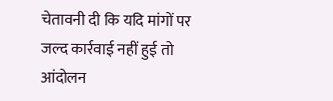चेतावनी दी कि यदि मांगों पर जल्द कार्रवाई नहीं हुई तो आंदोलन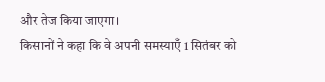और तेज किया जाएगा।
किसानों ने कहा कि वे अपनी समस्याएँ 1 सितंबर को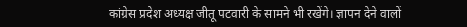कांग्रेस प्रदेश अध्यक्ष जीतू पटवारी के सामने भी रखेंगे। ज्ञापन देने वालों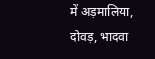में अड़मालिया, दोवड़, भादवा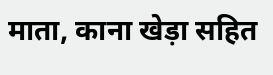माता, काना खेड़ा सहित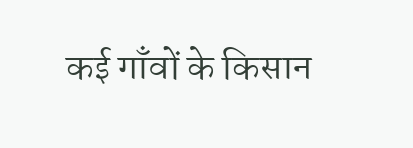कई गाँवों के किसान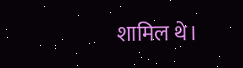शामिल थे।